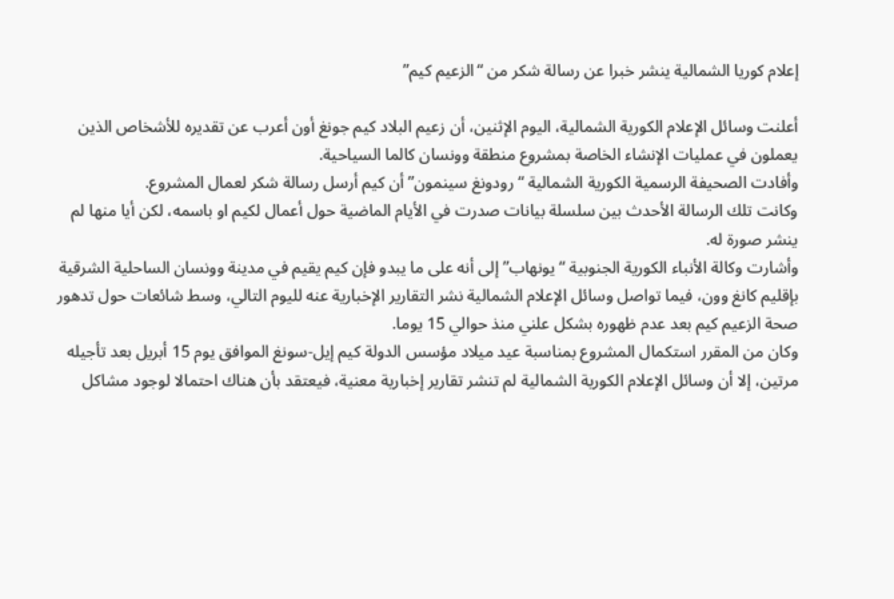إعلام كوريا الشمالية ينشر خبرا عن رسالة شكر من “الزعيم كيم”

أعلنت وسائل الإعلام الكورية الشمالية، اليوم الإثنين، أن زعيم البلاد كيم جونغ أون أعرب عن تقديره للأشخاص الذين يعملون في عمليات الإنشاء الخاصة بمشروع منطقة وونسان كالما السياحية.
وأفادت الصحيفة الرسمية الكورية الشمالية “رودونغ سينمون” أن كيم أرسل رسالة شكر لعمال المشروع.
وكانت تلك الرسالة الأحدث بين سلسلة بيانات صدرت في الأيام الماضية حول أعمال لكيم او باسمه، لكن أيا منها لم ينشر صورة له.
وأشارت وكالة الأنباء الكورية الجنوبية “يونهاب” إلى أنه على ما يبدو فإن كيم يقيم في مدينة وونسان الساحلية الشرقية بإقليم كانغ وون، فيما تواصل وسائل الإعلام الشمالية نشر التقارير الإخبارية عنه لليوم التالي، وسط شائعات حول تدهور صحة الزعيم كيم بعد عدم ظهوره بشكل علني منذ حوالي 15 يوما.
وكان من المقرر استكمال المشروع بمناسبة عيد ميلاد مؤسس الدولة كيم إيل-سونغ الموافق يوم 15 أبريل بعد تأجيله مرتين، إلا أن وسائل الإعلام الكورية الشمالية لم تنشر تقارير إخبارية معنية، فيعتقد بأن هناك احتمالا لوجود مشاكل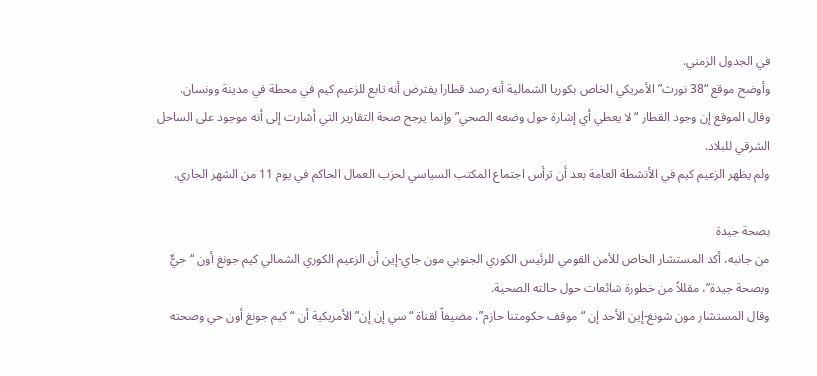في الجدول الزمني.
وأوضح موقع “38 نورث” الأمريكي الخاص بكوريا الشمالية أنه رصد قطارا يفترض أنه تابع للزعيم كيم في محطة في مدينة وونسان.
وقال الموقع إن وجود القطار “لا يعطي أي إشارة حول وضعه الصحي” وإنما يرجح صحة التقارير التي أشارت إلى أنه موجود على الساحل الشرقي للبلاد.
ولم يظهر الزعيم كيم في الأنشطة العامة بعد أن ترأس اجتماع المكتب السياسي لحزب العمال الحاكم في يوم 11 من الشهر الجاري.

بصحة جيدة
من جانبه، أكد المستشار الخاص للأمن القومي للرئيس الكوري الجنوبي مون جاي-إين أن الزعيم الكوري الشمالي كيم جونغ أون “حيٌّ وبصحة جيدة”، مقللاً من خطورة شائعات حول حالته الصحية.
وقال المستشار مون شونغ-إين الأحد إن “موقف حكومتنا حازم”، مضيفاً لقناة “سي إن إن” الأمريكية أن “كيم جونغ أون حي وصحته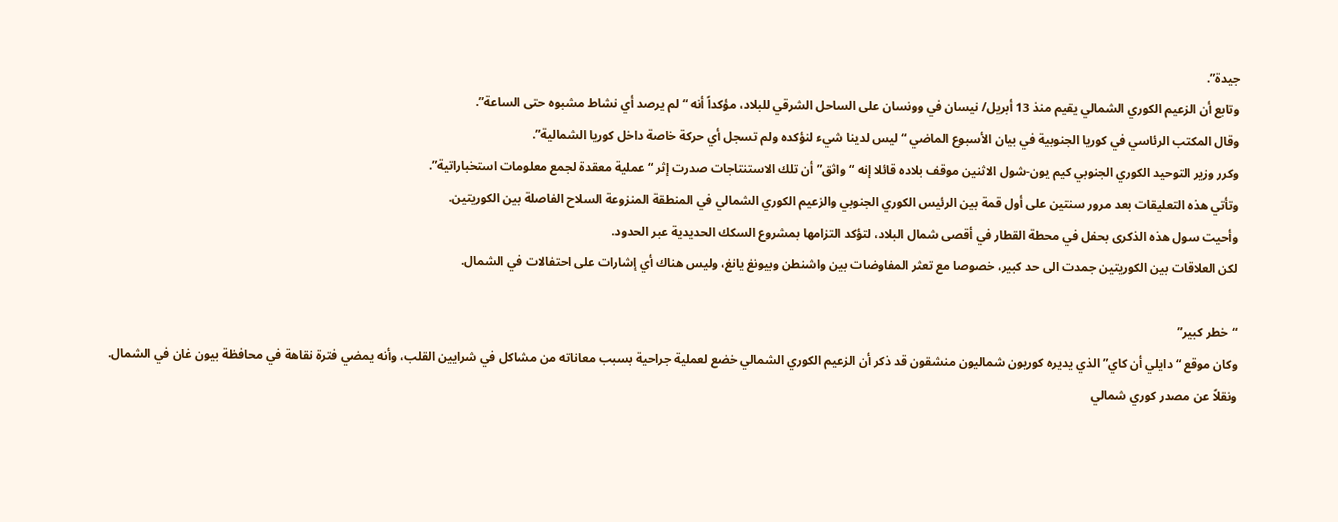جيدة”.
وتابع أن الزعيم الكوري الشمالي يقيم منذ 13 أبريل/ نيسان في وونسان على الساحل الشرقي للبلاد، مؤكداً أنه “لم يرصد أي نشاط مشبوه حتى الساعة”.
وقال المكتب الرئاسي في كوريا الجنوبية في بيان الأسبوع الماضي “ليس لدينا شيء لنؤكده ولم تسجل أي حركة خاصة داخل كوريا الشمالية”.
وكرر وزير التوحيد الكوري الجنوبي كيم يون-شول الاثنين موقف بلاده قائلا إنه “واثق” أن تلك الاستنتاجات صدرت إثر “عملية معقدة لجمع معلومات استخباراتية”.
وتأتي هذه التعليقات بعد مرور سنتين على أول قمة بين الرئيس الكوري الجنوبي والزعيم الكوري الشمالي في المنطقة المنزوعة السلاح الفاصلة بين الكوريتين.
وأحيت سول هذه الذكرى بحفل في محطة القطار في أقصى شمال البلاد، لتؤكد التزامها بمشروع السكك الحديدية عبر الحدود.
لكن العلاقات بين الكوريتين جمدت الى حد كبير، خصوصا مع تعثر المفاوضات بين واشنطن وبيونغ يانغ، وليس هناك أي إشارات على احتفالات في الشمال.

“خطر كبير”
وكان موقع “دايلي أن كاي” الذي يديره كوريون شماليون منشقون قد ذكر أن الزعيم الكوري الشمالي خضع لعملية جراحية بسبب معاناته من مشاكل في شرايين القلب، وأنه يمضي فترة نقاهة في محافظة بيون غان في الشمال.
ونقلاً عن مصدر كوري شمالي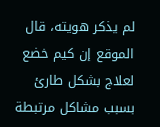لم يذكر هويته، قال الموقع إن كيم خضع لعلاج بشكل طارئ بسبب مشاكل مرتبطة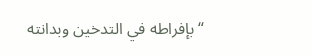“بإفراطه في التدخين وبدانته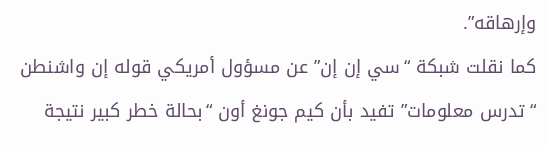وإرهاقه”.
كما نقلت شبكة “سي إن إن” عن مسؤول أمريكي قوله إن واشنطن “تدرس معلومات” تفيد بأن كيم جونغ أون “بحالة خطر كبير نتيجة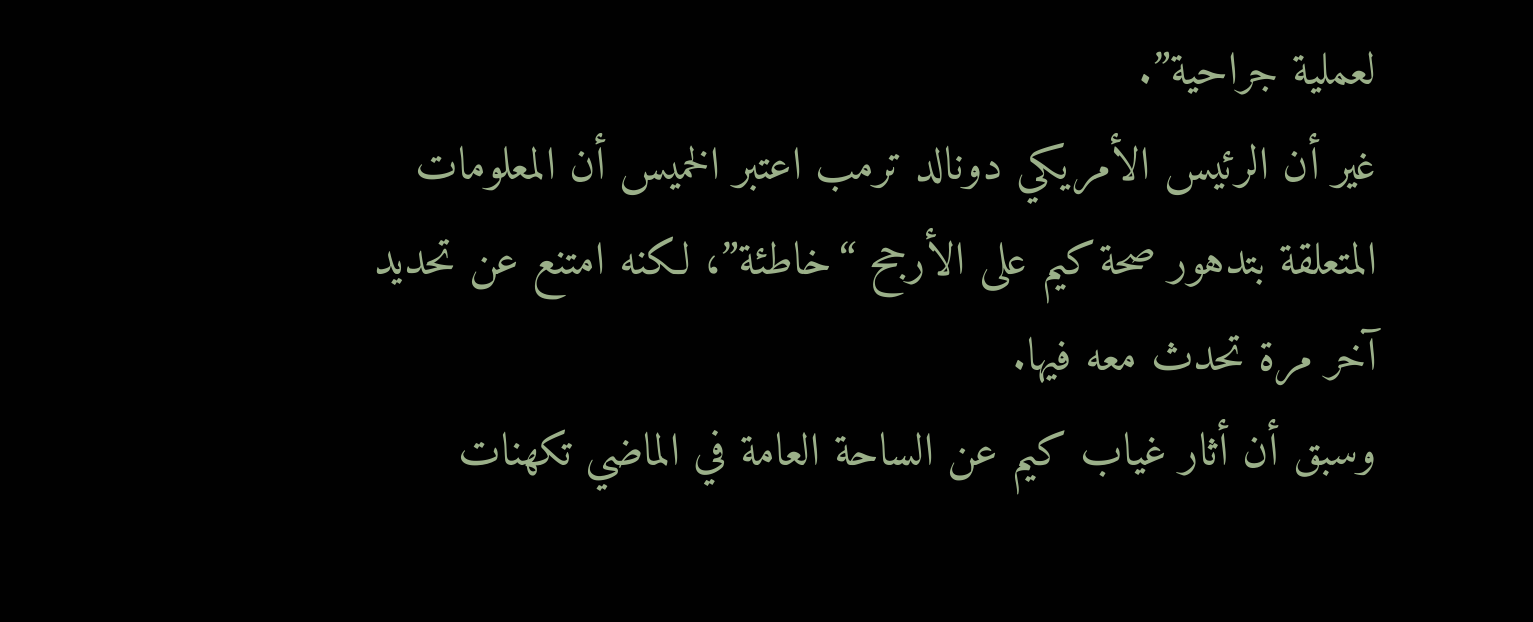لعملية جراحية”.
غير أن الرئيس الأمريكي دونالد ترمب اعتبر الخميس أن المعلومات المتعلقة بتدهور صحة كيم على الأرجح “خاطئة”، لكنه امتنع عن تحديد آخر مرة تحدث معه فيها.
وسبق أن أثار غياب كيم عن الساحة العامة في الماضي تكهنات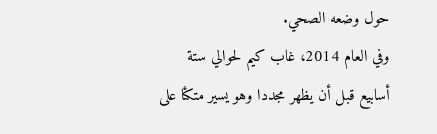حول وضعه الصحي.
وفي العام 2014، غاب كيم لحوالي ستة أسابيع قبل أن يظهر مجددا وهو يسير متكئا على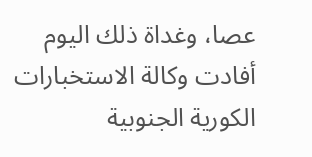عصا، وغداة ذلك اليوم أفادت وكالة الاستخبارات الكورية الجنوبية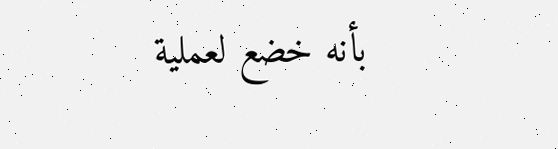بأنه خضع لعملية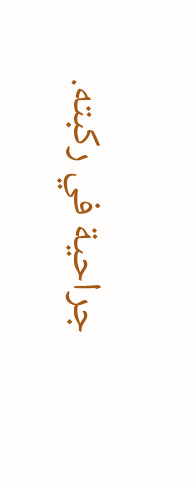جراحية في ركبته.